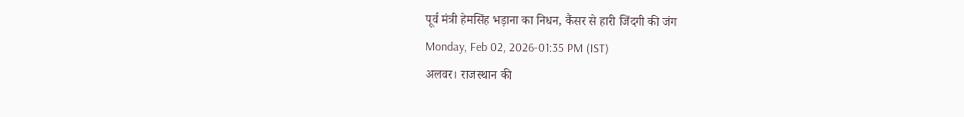पूर्व मंत्री हेमसिंह भड़ाना का निधन, कैंसर से हारी जिंदगी की जंग
Monday, Feb 02, 2026-01:35 PM (IST)
अलवर। राजस्थान की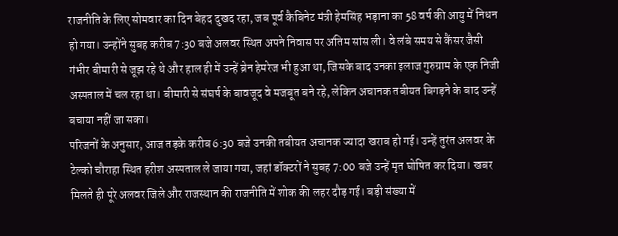राजनीति के लिए सोमवार का दिन बेहद दुखद रहा, जब पूर्व कैबिनेट मंत्री हेमसिंह भड़ाना का 58 वर्ष की आयु में निधन हो गया। उन्होंने सुबह करीब 7:30 बजे अलवर स्थित अपने निवास पर अंतिम सांस ली। वे लंबे समय से कैंसर जैसी गंभीर बीमारी से जूझ रहे थे और हाल ही में उन्हें ब्रेन हेमरेज भी हुआ था, जिसके बाद उनका इलाज गुरुग्राम के एक निजी अस्पताल में चल रहा था। बीमारी से संघर्ष के बावजूद वे मजबूत बने रहे, लेकिन अचानक तबीयत बिगड़ने के बाद उन्हें बचाया नहीं जा सका।
परिजनों के अनुसार, आज तड़के करीब 6:30 बजे उनकी तबीयत अचानक ज्यादा खराब हो गई। उन्हें तुरंत अलवर के टेल्को चौराहा स्थित हरीश अस्पताल ले जाया गया, जहां डॉक्टरों ने सुबह 7:00 बजे उन्हें मृत घोषित कर दिया। खबर मिलते ही पूरे अलवर जिले और राजस्थान की राजनीति में शोक की लहर दौड़ गई। बड़ी संख्या में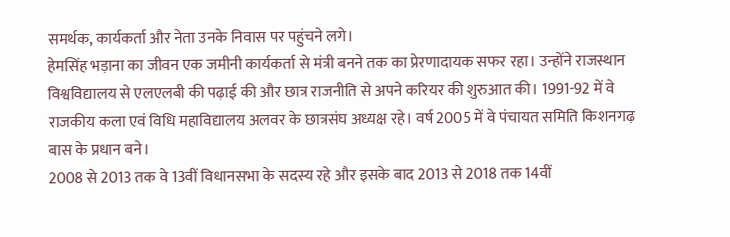समर्थक, कार्यकर्ता और नेता उनके निवास पर पहुंचने लगे।
हेमसिंह भड़ाना का जीवन एक जमीनी कार्यकर्ता से मंत्री बनने तक का प्रेरणादायक सफर रहा। उन्होंने राजस्थान विश्वविद्यालय से एलएलबी की पढ़ाई की और छात्र राजनीति से अपने करियर की शुरुआत की। 1991-92 में वे राजकीय कला एवं विधि महाविद्यालय अलवर के छात्रसंघ अध्यक्ष रहे। वर्ष 2005 में वे पंचायत समिति किशनगढ़ बास के प्रधान बने।
2008 से 2013 तक वे 13वीं विधानसभा के सदस्य रहे और इसके बाद 2013 से 2018 तक 14वीं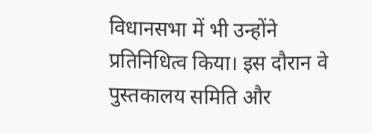विधानसभा में भी उन्होंने प्रतिनिधित्व किया। इस दौरान वे पुस्तकालय समिति और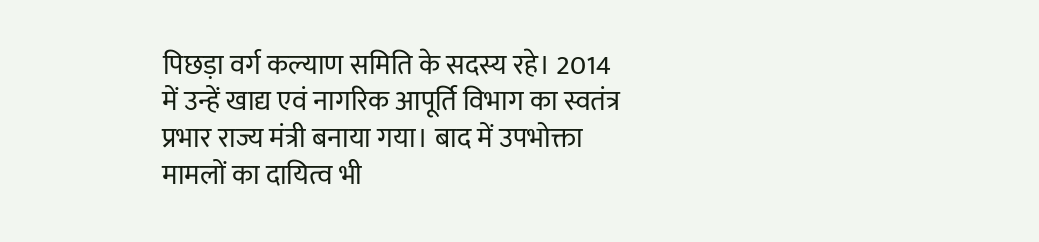पिछड़ा वर्ग कल्याण समिति के सदस्य रहे। 2014 में उन्हें खाद्य एवं नागरिक आपूर्ति विभाग का स्वतंत्र प्रभार राज्य मंत्री बनाया गया। बाद में उपभोक्ता मामलों का दायित्व भी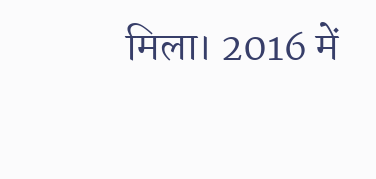मिला। 2016 में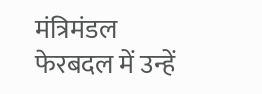मंत्रिमंडल फेरबदल में उन्हें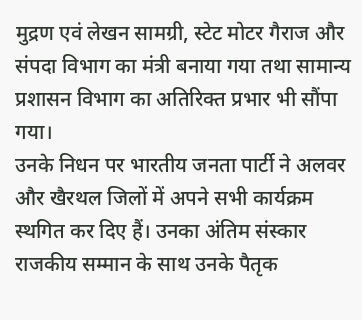मुद्रण एवं लेखन सामग्री, स्टेट मोटर गैराज और संपदा विभाग का मंत्री बनाया गया तथा सामान्य प्रशासन विभाग का अतिरिक्त प्रभार भी सौंपा गया।
उनके निधन पर भारतीय जनता पार्टी ने अलवर और खैरथल जिलों में अपने सभी कार्यक्रम स्थगित कर दिए हैं। उनका अंतिम संस्कार राजकीय सम्मान के साथ उनके पैतृक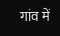गांव में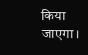किया जाएगा।